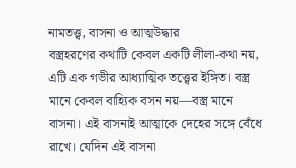নামতত্ত্ব, বাসনা ও আত্মউদ্ধার
বস্ত্রহরণের কথাটি কেবল একটি লীলা-কথা নয়, এটি এক গভীর আধ্যাত্মিক তত্ত্বের ইঙ্গিত। বস্ত্র মানে কেবল বাহ্যিক বসন নয়—বস্ত্র মানে বাসনা। এই বাসনাই আত্মাকে দেহের সঙ্গে বেঁধে রাখে। যেদিন এই বাসনা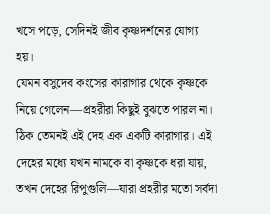খসে পড়ে, সেদিনই জীব কৃষ্ণদর্শনের যোগ্য হয়।
যেমন বসুদেব কংসের কারাগার থেকে কৃষ্ণকে নিয়ে গেলেন—প্রহরীরা কিছুই বুঝতে পারল না। ঠিক তেমনই এই দেহ এক একটি কারাগার। এই দেহের মধ্যে যখন নামকে বা কৃষ্ণকে ধরা যায়, তখন দেহের রিপুগুলি—যারা প্রহরীর মতো সর্বদা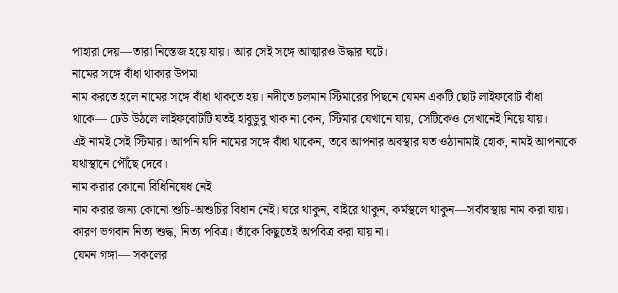পাহারা দেয়—তারা নিস্তেজ হয়ে যায়। আর সেই সঙ্গে আত্মারও উদ্ধার ঘটে।
নামের সঙ্গে বাঁধা থাকার উপমা
নাম করতে হলে নামের সঙ্গে বাঁধা থাকতে হয়। নদীতে চলমান স্টিমারের পিছনে যেমন একটি ছোট লাইফবোট বাঁধা থাকে— ঢেউ উঠলে লাইফবোটটি যতই হাবুডুবু খাক না কেন, স্টিমার যেখানে যায়, সেটিকেও সেখানেই নিয়ে যায়।
এই নামই সেই স্টিমার। আপনি যদি নামের সঙ্গে বাঁধা থাকেন, তবে আপনার অবস্থার যত ওঠানামাই হোক, নামই আপনাকে যথাস্থানে পৌঁছে দেবে।
নাম করার কোনো বিধিনিষেধ নেই
নাম করার জন্য কোনো শুচি-অশুচির বিধান নেই। ঘরে থাকুন, বাইরে থাকুন, কর্মস্থলে থাকুন—সর্বাবস্থায় নাম করা যায়।
কারণ ভগবান নিত্য শুদ্ধ, নিত্য পবিত্র। তাঁকে কিছুতেই অপবিত্র করা যায় না।
যেমন গঙ্গা— সকলের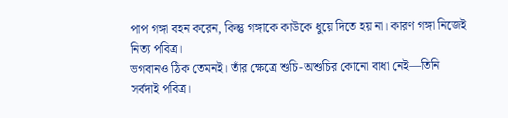পাপ গঙ্গা বহন করেন, কিন্তু গঙ্গাকে কাউকে ধুয়ে দিতে হয় না। কারণ গঙ্গা নিজেই নিত্য পবিত্র।
ভগবানও ঠিক তেমনই। তাঁর ক্ষেত্রে শুচি-অশুচির কোনো বাধা নেই—তিনি সর্বদাই পবিত্র।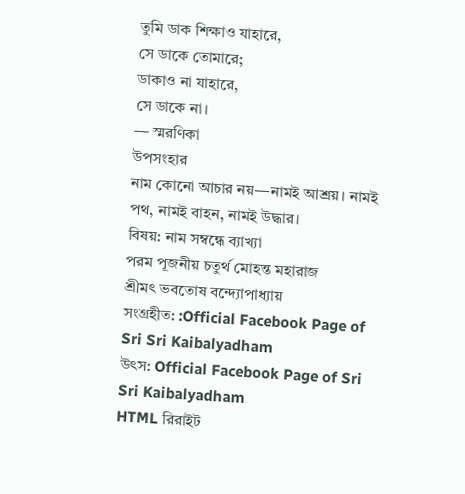তুমি ডাক শিক্ষাও যাহারে,
সে ডাকে তোমারে;
ডাকাও না যাহারে,
সে ডাকে না।
— স্মরণিকা
উপসংহার
নাম কোনো আচার নয়—নামই আশ্রয়। নামই পথ, নামই বাহন, নামই উদ্ধার।
বিষয়: নাম সম্বন্ধে ব্যাখ্যা
পরম পূজনীয় চতুর্থ মোহন্ত মহারাজ
শ্রীমৎ ভবতোষ বন্দ্যোপাধ্যায়
সংগ্রহীত: :Official Facebook Page of Sri Sri Kaibalyadham
উৎস: Official Facebook Page of Sri Sri Kaibalyadham
HTML রিরাইট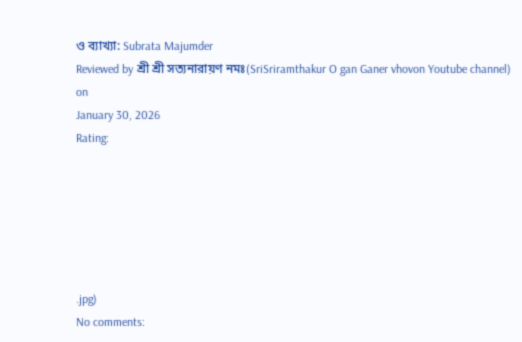ও ব্যাখ্যা: Subrata Majumder
Reviewed by শ্রী শ্রী সত্যনারায়ণ নমঃ(SriSriramthakur O gan Ganer vhovon Youtube channel)
on
January 30, 2026
Rating:






.jpg)
No comments: